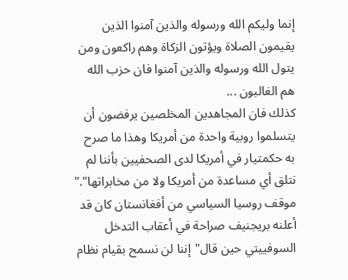إنما وليكم الله ورسوله والذين آمنوا الذين يقيمون الصلاة ويؤتون الزكاة وهم راكعون ومن يتول الله ورسوله والذين آمنوا فان حزب الله هم الغالبون ...
كذلك فان المجاهدين المخلصين يرفضون أن يتسلموا روبية واحدة من أمريكا وهذا ما صرح به حكمتيار في أمريكا لدى الصحفيين بأننا لم نتلق أي مساعدة من أمريكا ولا من مخابراتها"."
موقف روسيا السياسي من أفغانستان كان قد أعلنه بريجنيف صراحة في أعقاب التدخل السوفييتي حين قال"إننا لن نسمح بقيام نظام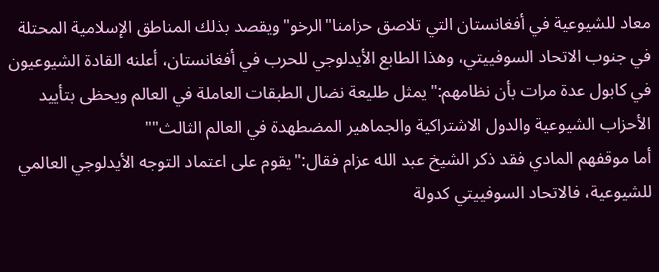معاد للشيوعية في أفغانستان التي تلاصق حزامنا"الرخو"ويقصد بذلك المناطق الإسلامية المحتلة في جنوب الاتحاد السوفييتي، وهذا الطابع الأيدلوجي للحرب في أفغانستان، أعلنه القادة الشيوعيون في كابول عدة مرات بأن نظامهم:"يمثل طليعة نضال الطبقات العاملة في العالم ويحظى بتأييد الأحزاب الشيوعية والدول الاشتراكية والجماهير المضطهدة في العالم الثالث""
أما موقفهم المادي فقد ذكر الشيخ عبد الله عزام فقال:"يقوم على اعتماد التوجه الأيدلوجي العالمي للشيوعية، فالاتحاد السوفييتي كدولة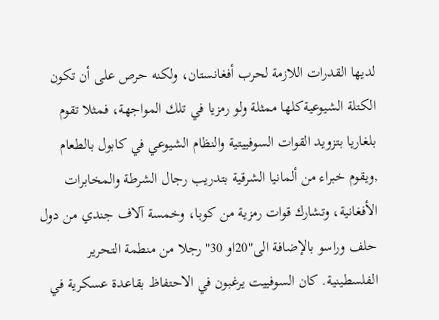لديها القدرات اللازمة لحرب أفغانستان، ولكنه حرص على أن تكون الكتلة الشيوعيةكلها ممثلة ولو رمزيا في تلك المواجهة، فمثلا تقوم بلغاريا بتزويد القوات السوفييتية والنظام الشيوعي في كابول بالطعام ,ويقوم خبراء من ألمانيا الشرقية بتدريب رجال الشرطة والمخابرات الأفغانية، وتشارك قوات رمزية من كوبا، وخمسة آلاف جندي من دول حلف وراسو بالإضافة الى"20او 30"رجلا من منطمة التحرير الفلسطينية. كان السوفييت يرغبون في الاحتفاظ بقاعدة عسكرية في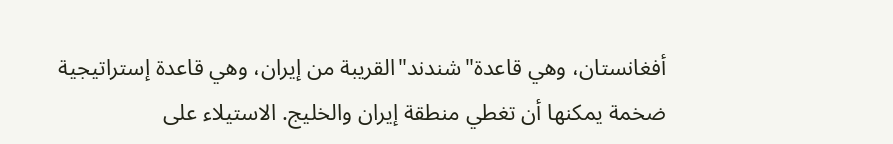أفغانستان، وهي قاعدة"شندند"القريبة من إيران، وهي قاعدة إستراتيجية ضخمة يمكنها أن تغطي منطقة إيران والخليج. الاستيلاء على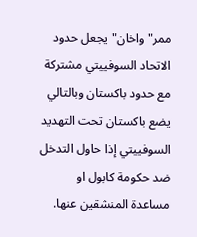ممر"واخان"يجعل حدود الاتحاد السوفييتي مشتركة مع حدود باكستان وبالتالي يضع باكستان تحت التهديد السوفييتي إذا حاول التدخل ضد حكومة كابول او مساعدة المنشقين عنها.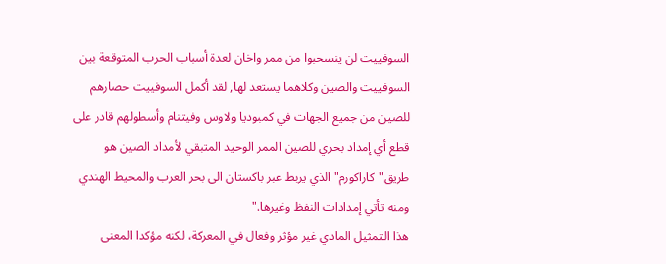السوفييت لن ينسحبوا من ممر واخان لعدة أسباب الحرب المتوقعة بين السوفييت والصين وكلاهما يستعد لها, لقد أكمل السوفييت حصارهم للصين من جميع الجهات في كمبوديا ولاوس وفيتنام وأسطولهم قادر على قطع أي إمداد بحري للصين الممر الوحيد المتبقي لأمداد الصين هو طريق"كاراكورم"الذي يربط عبر باكستان الى بحر العرب والمحيط الهندي ومنه تأتي إمدادات النفظ وغيرها."
هذا التمثيل المادي غير مؤثر وفعال في المعركة، لكنه مؤكدا المعنى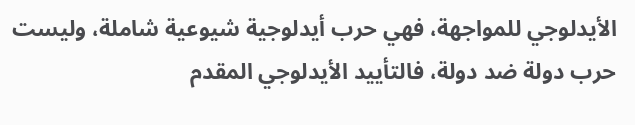الأيدلوجي للمواجهة، فهي حرب أيدلوجية شيوعية شاملة، وليست حرب دولة ضد دولة، فالتأييد الأيدلوجي المقدم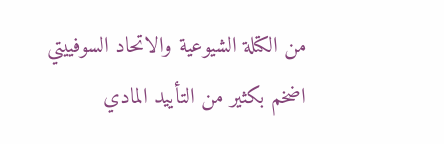من الكتلة الشيوعية والاتحاد السوفييتي اضخم بكثير من التأييد المادي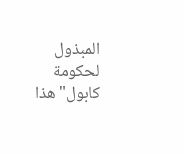المبذول لحكومة كابول"هذا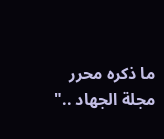ما ذكره محرر مجلة الجهاد .."